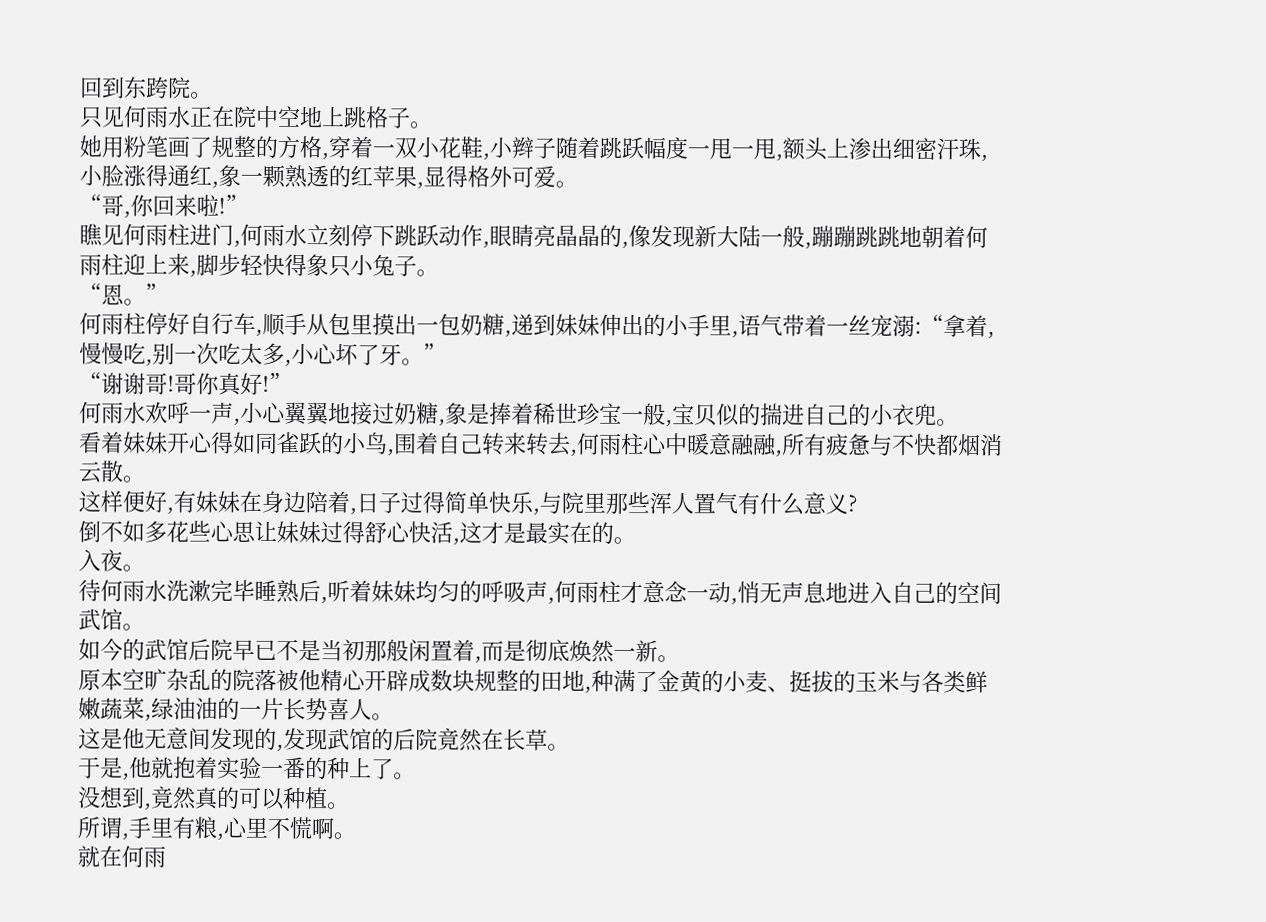回到东跨院。
只见何雨水正在院中空地上跳格子。
她用粉笔画了规整的方格,穿着一双小花鞋,小辫子随着跳跃幅度一甩一甩,额头上渗出细密汗珠,小脸涨得通红,象一颗熟透的红苹果,显得格外可爱。
“哥,你回来啦!”
瞧见何雨柱进门,何雨水立刻停下跳跃动作,眼睛亮晶晶的,像发现新大陆一般,蹦蹦跳跳地朝着何雨柱迎上来,脚步轻快得象只小兔子。
“恩。”
何雨柱停好自行车,顺手从包里摸出一包奶糖,递到妹妹伸出的小手里,语气带着一丝宠溺:“拿着,慢慢吃,别一次吃太多,小心坏了牙。”
“谢谢哥!哥你真好!”
何雨水欢呼一声,小心翼翼地接过奶糖,象是捧着稀世珍宝一般,宝贝似的揣进自己的小衣兜。
看着妹妹开心得如同雀跃的小鸟,围着自己转来转去,何雨柱心中暖意融融,所有疲惫与不快都烟消云散。
这样便好,有妹妹在身边陪着,日子过得简单快乐,与院里那些浑人置气有什么意义?
倒不如多花些心思让妹妹过得舒心快活,这才是最实在的。
入夜。
待何雨水洗漱完毕睡熟后,听着妹妹均匀的呼吸声,何雨柱才意念一动,悄无声息地进入自己的空间武馆。
如今的武馆后院早已不是当初那般闲置着,而是彻底焕然一新。
原本空旷杂乱的院落被他精心开辟成数块规整的田地,种满了金黄的小麦、挺拔的玉米与各类鲜嫩蔬菜,绿油油的一片长势喜人。
这是他无意间发现的,发现武馆的后院竟然在长草。
于是,他就抱着实验一番的种上了。
没想到,竟然真的可以种植。
所谓,手里有粮,心里不慌啊。
就在何雨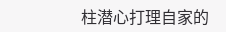柱潜心打理自家的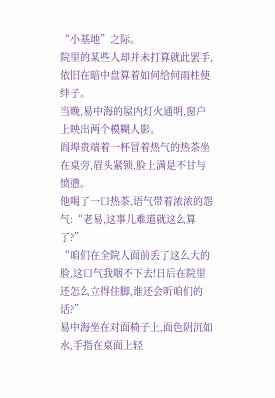“小基地”之际。
院里的某些人却并未打算就此罢手,依旧在暗中盘算着如何给何雨柱使绊子。
当晚,易中海的屋内灯火通明,窗户上映出两个模糊人影。
阎埠贵端着一杯冒着热气的热茶坐在桌旁,眉头紧锁,脸上满是不甘与愤懑。
他喝了一口热茶,语气带着浓浓的怨气:“老易,这事儿难道就这么算了?”
“咱们在全院人面前丢了这么大的脸,这口气我咽不下去!日后在院里还怎么立得住脚,谁还会听咱们的话?”
易中海坐在对面椅子上,面色阴沉如水,手指在桌面上轻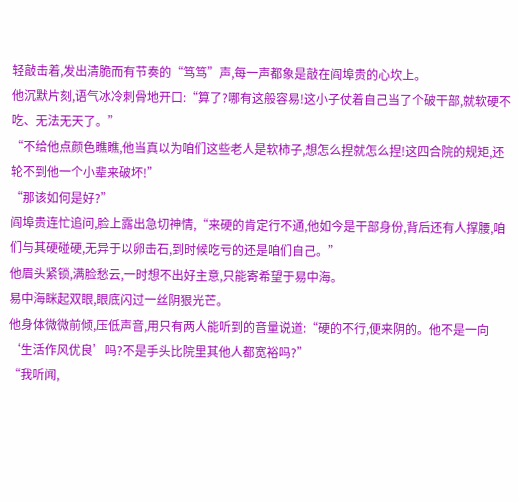轻敲击着,发出清脆而有节奏的“笃笃”声,每一声都象是敲在阎埠贵的心坎上。
他沉默片刻,语气冰冷刺骨地开口:“算了?哪有这般容易!这小子仗着自己当了个破干部,就软硬不吃、无法无天了。”
“不给他点颜色瞧瞧,他当真以为咱们这些老人是软柿子,想怎么捏就怎么捏!这四合院的规矩,还轮不到他一个小辈来破坏!”
“那该如何是好?”
阎埠贵连忙追问,脸上露出急切神情,“来硬的肯定行不通,他如今是干部身份,背后还有人撑腰,咱们与其硬碰硬,无异于以卵击石,到时候吃亏的还是咱们自己。”
他眉头紧锁,满脸愁云,一时想不出好主意,只能寄希望于易中海。
易中海眯起双眼,眼底闪过一丝阴狠光芒。
他身体微微前倾,压低声音,用只有两人能听到的音量说道:“硬的不行,便来阴的。他不是一向‘生活作风优良’吗?不是手头比院里其他人都宽裕吗?”
“我听闻,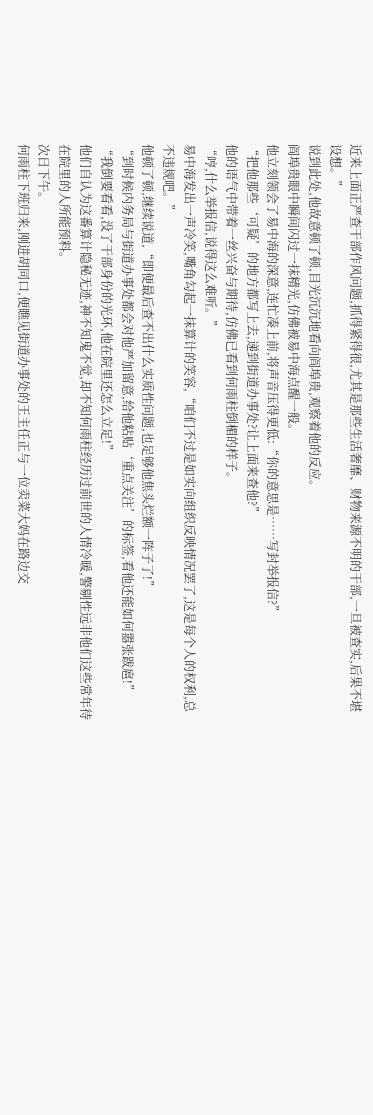近来上面正严查干部作风问题,抓得紧得很,尤其是那些生活奢靡、财物来源不明的干部,一旦被查实,后果不堪设想。”
说到此处,他故意顿了顿,目光沉沉地看向阎埠贵,观察着他的反应。
阎埠贵眼中瞬间闪过一抹精光,仿佛被易中海点醒一般。
他立刻领会了易中海的深意,连忙凑上前,将声音压得更低:“你的意思是……写封举报信?”
“把他那些‘可疑’的地方都写上去,递到街道办事处?让上面来查他?”
他的语气中带着一丝兴奋与期待,仿佛已看到何雨柱倒楣的样子。
“哼,什么举报信,说得这么难听。”
易中海发出一声冷笑,嘴角勾起一抹算计的笑容,“咱们不过是如实向组织反映情况罢了,这是每个人的权利,总不违规吧。”
他顿了顿,继续说道,“即便最后查不出什么实质性问题,也足够他焦头烂额一阵子了!”
“到时候内务局与街道办事处都会对他严加留意,给他粘贴‘重点关注’的标签,看他还能如何嚣张跋扈!”
“我倒要看看,没了干部身份的光环,他在院里还怎么立足!”
他们自认为这番算计隐秘无迹,神不知鬼不觉,却不知何雨柱经历过前世的人情冷暖,警剔性远非他们这些常年待在院里的人所能预料。
次日下午。
何雨柱下班归来,刚进胡同口,便瞧见街道办事处的王主任正与一位卖菜大妈在路边交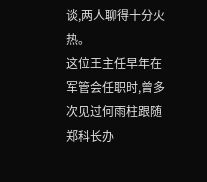谈,两人聊得十分火热。
这位王主任早年在军管会任职时,曾多次见过何雨柱跟随郑科长办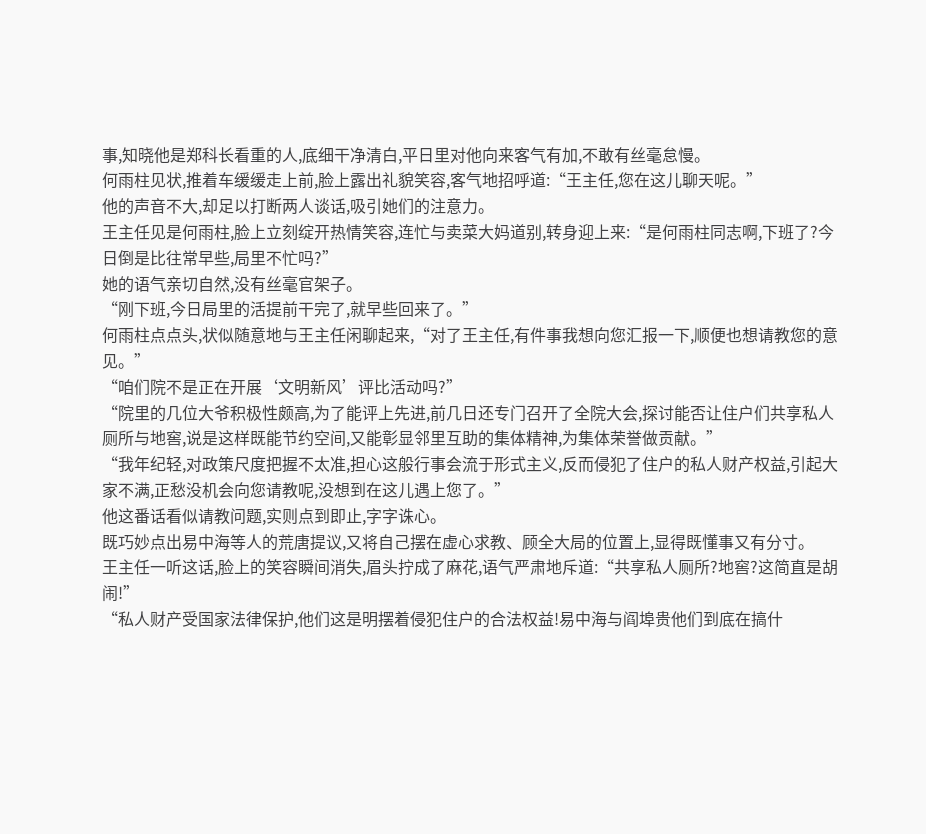事,知晓他是郑科长看重的人,底细干净清白,平日里对他向来客气有加,不敢有丝毫怠慢。
何雨柱见状,推着车缓缓走上前,脸上露出礼貌笑容,客气地招呼道:“王主任,您在这儿聊天呢。”
他的声音不大,却足以打断两人谈话,吸引她们的注意力。
王主任见是何雨柱,脸上立刻绽开热情笑容,连忙与卖菜大妈道别,转身迎上来:“是何雨柱同志啊,下班了?今日倒是比往常早些,局里不忙吗?”
她的语气亲切自然,没有丝毫官架子。
“刚下班,今日局里的活提前干完了,就早些回来了。”
何雨柱点点头,状似随意地与王主任闲聊起来,“对了王主任,有件事我想向您汇报一下,顺便也想请教您的意见。”
“咱们院不是正在开展‘文明新风’评比活动吗?”
“院里的几位大爷积极性颇高,为了能评上先进,前几日还专门召开了全院大会,探讨能否让住户们共享私人厕所与地窖,说是这样既能节约空间,又能彰显邻里互助的集体精神,为集体荣誉做贡献。”
“我年纪轻,对政策尺度把握不太准,担心这般行事会流于形式主义,反而侵犯了住户的私人财产权益,引起大家不满,正愁没机会向您请教呢,没想到在这儿遇上您了。”
他这番话看似请教问题,实则点到即止,字字诛心。
既巧妙点出易中海等人的荒唐提议,又将自己摆在虚心求教、顾全大局的位置上,显得既懂事又有分寸。
王主任一听这话,脸上的笑容瞬间消失,眉头拧成了麻花,语气严肃地斥道:“共享私人厕所?地窖?这简直是胡闹!”
“私人财产受国家法律保护,他们这是明摆着侵犯住户的合法权益!易中海与阎埠贵他们到底在搞什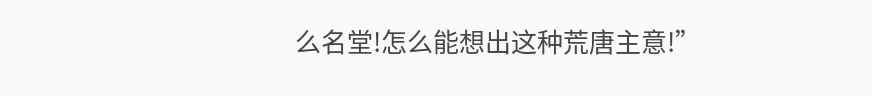么名堂!怎么能想出这种荒唐主意!”